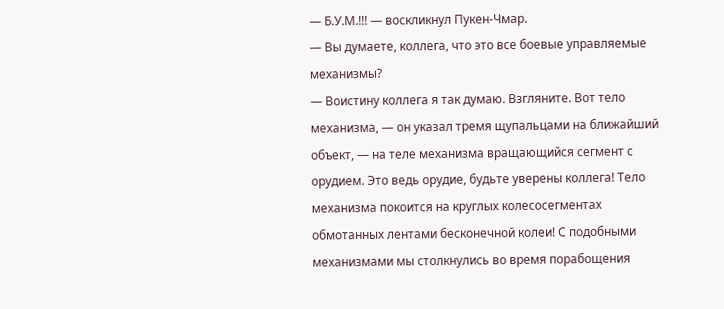— Б.У.М.!!! — воскликнул Пукен-Чмар.
— Вы думаете, коллега, что это все боевые управляемые механизмы?
— Воистину коллега я так думаю. Взгляните. Вот тело механизма, — он указал тремя щупальцами на ближайший объект, — на теле механизма вращающийся сегмент с орудием. Это ведь орудие, будьте уверены коллега! Тело механизма покоится на круглых колесосегментах обмотанных лентами бесконечной колеи! С подобными механизмами мы столкнулись во время порабощения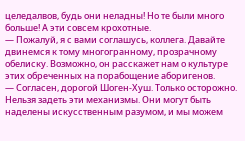целедалвов, будь они неладны! Но те были много больше! А эти совсем крохотные.
— Пожалуй, я с вами соглашусь, коллега. Давайте двинемся к тому многогранному, прозрачному обелиску. Возможно, он расскажет нам о культуре этих обреченных на порабощение аборигенов.
— Согласен, дорогой Шоген-Хуш. Только осторожно. Нельзя задеть эти механизмы. Они могут быть наделены искусственным разумом, и мы можем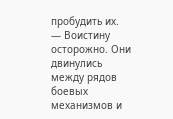пробудить их.
— Воистину осторожно. Они двинулись между рядов боевых механизмов и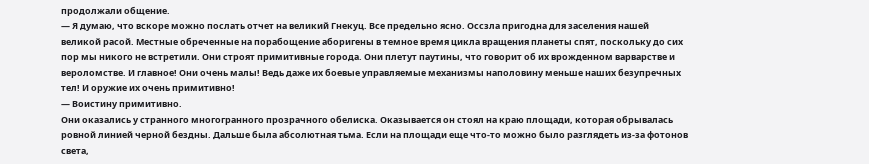продолжали общение.
— Я думаю, что вскоре можно послать отчет на великий Гнекуц. Все предельно ясно. Оссзла пригодна для заселения нашей великой расой. Местные обреченные на порабощение аборигены в темное время цикла вращения планеты спят, поскольку до сих пор мы никого не встретили. Они строят примитивные города. Они плетут паутины, что говорит об их врожденном варварстве и вероломстве. И главное! Они очень малы! Ведь даже их боевые управляемые механизмы наполовину меньше наших безупречных тел! И оружие их очень примитивно!
— Воистину примитивно.
Они оказались у странного многогранного прозрачного обелиска. Оказывается он стоял на краю площади, которая обрывалась ровной линией черной бездны. Дальше была абсолютная тьма. Если на площади еще что-то можно было разглядеть из-за фотонов света,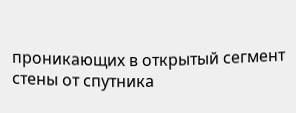проникающих в открытый сегмент стены от спутника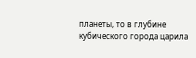планеты, то в глубине кубического города царила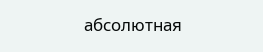абсолютная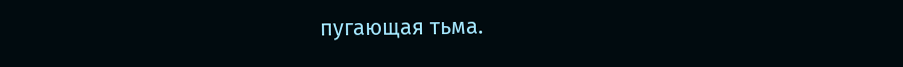пугающая тьма.